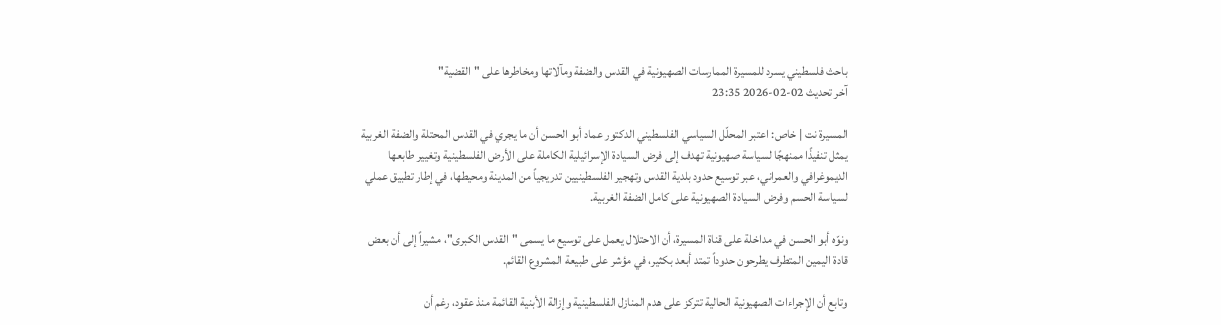باحث فلسطيني يسرد للمسيرة الممارسات الصهيونية في القدس والضفة ومآلاتها ومخاطرها على "القضية"
آخر تحديث 02-02-2026 23:35

المسيرة نت | خاص: اعتبر المحلّل السياسي الفلسطيني الدكتور عماد أبو الحسن أن ما يجري في القدس المحتلة والضفة الغربية يمثل تنفيذًا ممنهجًا لسياسة صهيونية تهدف إلى فرض السيادة الإسرائيلية الكاملة على الأرض الفلسطينية وتغيير طابعها الديموغرافي والعمراني، عبر توسيع حدود بلدية القدس وتهجير الفلسطينيين تدريجياً من المدينة ومحيطها، في إطار تطبيق عملي لسياسة الحسم وفرض السيادة الصهيونية على كامل الضفة الغربية.

ونوّه أبو الحسن في مداخلة على قناة المسيرة، أن الاحتلال يعمل على توسيع ما يسمى "القدس الكبرى"، مشيراً إلى أن بعض قادة اليمين المتطرف يطرحون حدوداً تمتد أبعد بكثير، في مؤشر على طبيعة المشروع القائم.

وتابع أن الإجراءات الصهيونية الحالية تتركز على هدم المنازل الفلسطينية وإزالة الأبنية القائمة منذ عقود، رغم أن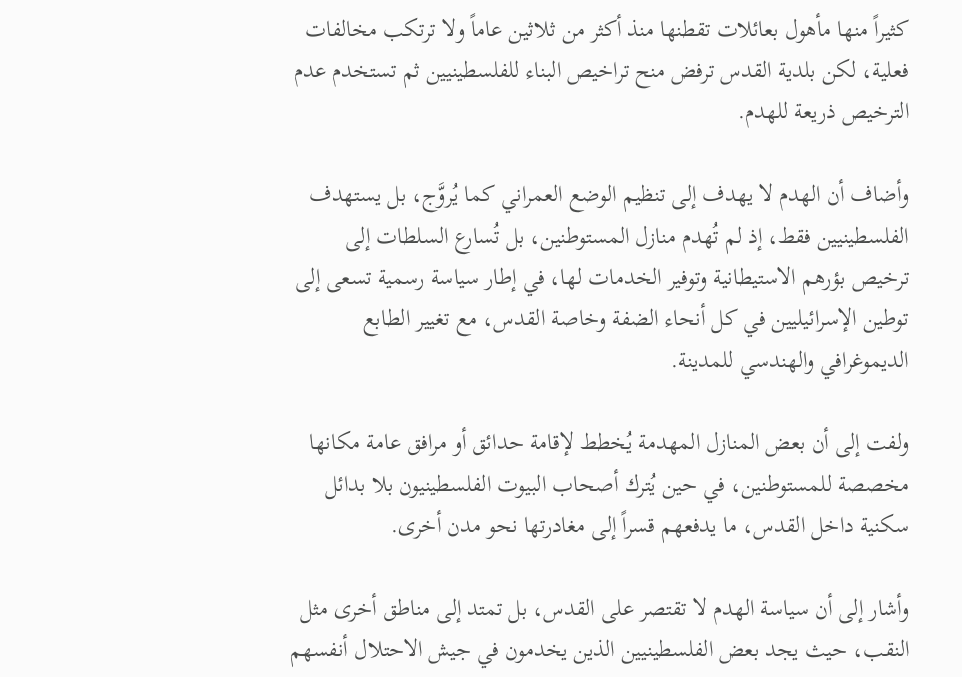كثيراً منها مأهول بعائلات تقطنها منذ أكثر من ثلاثين عاماً ولا ترتكب مخالفات فعلية، لكن بلدية القدس ترفض منح تراخيص البناء للفلسطينيين ثم تستخدم عدم الترخيص ذريعة للهدم.

وأضاف أن الهدم لا يهدف إلى تنظيم الوضع العمراني كما يُروَّج، بل يستهدف الفلسطينيين فقط، إذ لم تُهدم منازل المستوطنين، بل تُسارع السلطات إلى ترخيص بؤرهم الاستيطانية وتوفير الخدمات لها، في إطار سياسة رسمية تسعى إلى توطين الإسرائيليين في كل أنحاء الضفة وخاصة القدس، مع تغيير الطابع الديموغرافي والهندسي للمدينة.

ولفت إلى أن بعض المنازل المهدمة يُخطط لإقامة حدائق أو مرافق عامة مكانها مخصصة للمستوطنين، في حين يُترك أصحاب البيوت الفلسطينيون بلا بدائل سكنية داخل القدس، ما يدفعهم قسراً إلى مغادرتها نحو مدن أخرى.

وأشار إلى أن سياسة الهدم لا تقتصر على القدس، بل تمتد إلى مناطق أخرى مثل النقب، حيث يجد بعض الفلسطينيين الذين يخدمون في جيش الاحتلال أنفسهم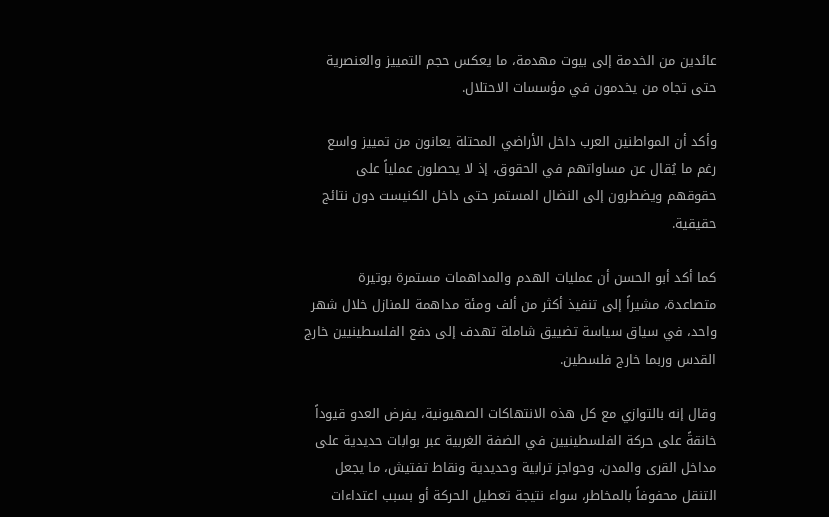عائدين من الخدمة إلى بيوت مهدمة، ما يعكس حجم التمييز والعنصرية حتى تجاه من يخدمون في مؤسسات الاحتلال.

وأكد أن المواطنين العرب داخل الأراضي المحتلة يعانون من تمييز واسع رغم ما يُقال عن مساواتهم في الحقوق، إذ لا يحصلون عملياً على حقوقهم ويضطرون إلى النضال المستمر حتى داخل الكنيست دون نتائج حقيقية.

كما أكد أبو الحسن أن عمليات الهدم والمداهمات مستمرة بوتيرة متصاعدة، مشيراً إلى تنفيذ أكثر من ألف ومئة مداهمة للمنازل خلال شهر واحد، في سياق سياسة تضييق شاملة تهدف إلى دفع الفلسطينيين خارج القدس وربما خارج فلسطين.

وقال إنه بالتوازي مع كل هذه الانتهاكات الصهيونية، يفرض العدو قيوداً خانقةً على حركة الفلسطينيين في الضفة الغربية عبر بوابات حديدية على مداخل القرى والمدن، وحواجز ترابية وحديدية ونقاط تفتيش، ما يجعل التنقل محفوفاً بالمخاطر، سواء نتيجة تعطيل الحركة أو بسبب اعتداءات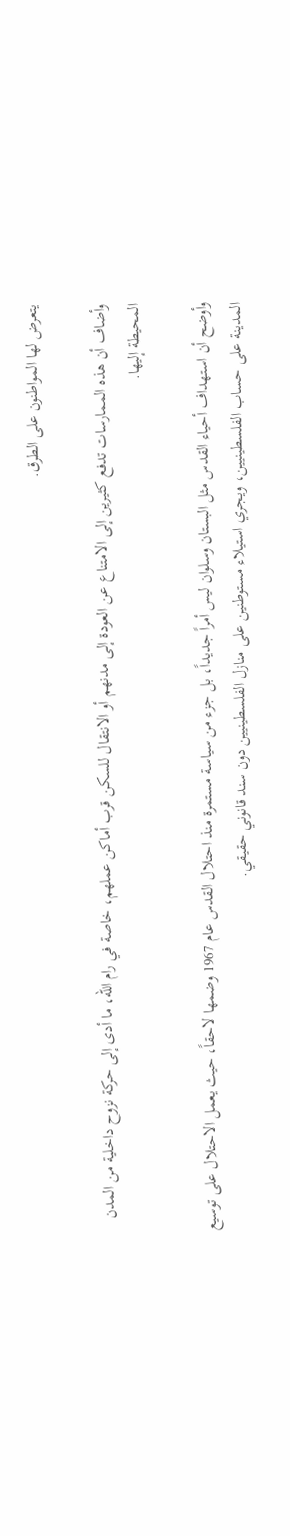يتعرض لها المواطنون على الطرق.

وأضاف أن هذه الممارسات تدفع كثيرين إلى الامتناع عن العودة إلى مدنهم أو الانتقال للسكن قرب أماكن عملهم، خاصة في رام الله، ما أدى إلى حركة نزوح داخلية من المدن المحيطة إليها.

وأوضح أن استهداف أحياء القدس مثل البستان وسلوان ليس أمراً جديداً، بل جزء من سياسة مستمرة منذ احتلال القدس عام 1967 وضمها لاحقاً، حيث يعمل الاحتلال على توسيع المدينة على حساب الفلسطينيين، ويجري استيلاء مستوطنين على منازل الفلسطينيين دون سند قانوني حقيقي.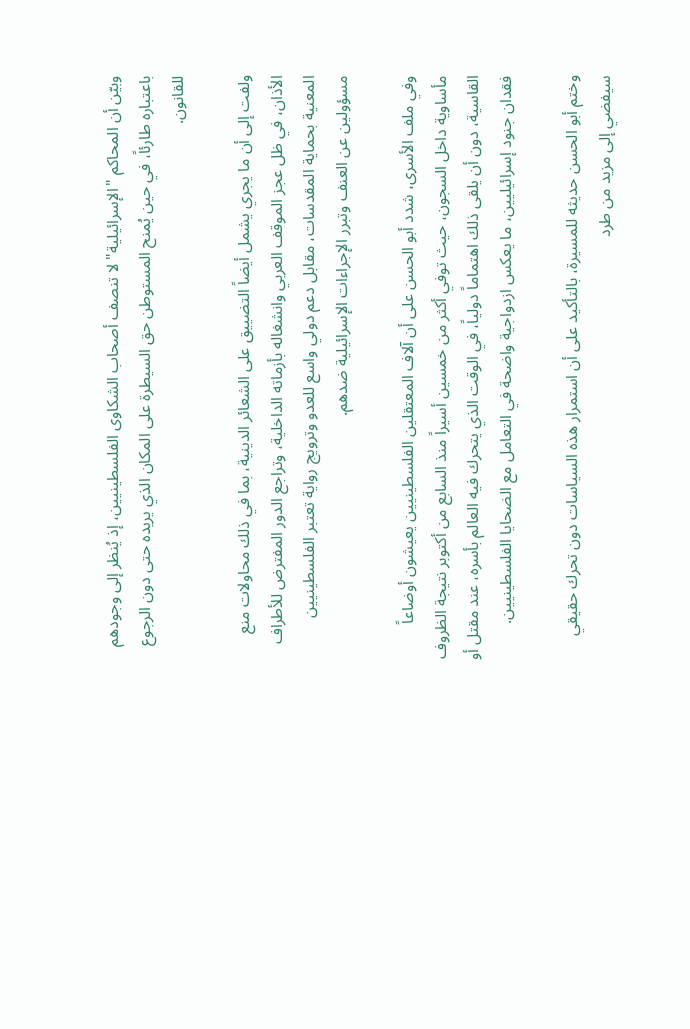وبيّن أن المحاكم "الإسرائيلية" لا تنصف أصحاب الشكاوى الفلسطينيين، إذ يُنظر إلى وجودهم باعتباره طارئاً، في حين يُمنح المستوطن حق السيطرة على المكان الذي يريده حتى دون الرجوع للقانون.

ولفت إلى أن ما يجري يشمل أيضاً التضييق على الشعائر الدينية، بما في ذلك محاولات منع الأذان، في ظل عجز الموقف العربي وانشغاله بأزماته الداخلية، وتراجع الدور المفترض للأطراف المعنية بحماية المقدسات، مقابل دعم دولي واسع للعدو وترويج رواية تعتبر الفلسطينيين مسؤولين عن العنف وتبرر الإجراءات الإسرائيلية ضدهم.

وفي ملف الأسرى، شدد أبو الحسن على أن آلاف المعتقلين الفلسطينيين يعيشون أوضاعاً مأساوية داخل السجون، حيث توفي أكثر من خمسين أسيراً منذ السابع من أكتوبر نتيجة الظروف القاسية، دون أن يلقى ذلك اهتماماً دولياً، في الوقت الذي يتحرك فيه العالم بأسره، عند مقتل أو فقدان جنود إسرائيليين، ما يعكس ازدواجية واضحة في التعامل مع الضحايا الفلسطينيين.

وختم أبو الحسن حديثه للمسيرة، بالتأكيد على أن استمرار هذه السياسات دون تحرك حقيقي سيفضي إلى مزيد من طرد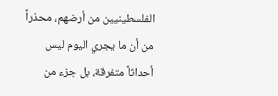الفلسطينيين من أرضهم، محذراً من أن ما يجري اليوم ليس أحداثاً متفرقة، بل جزء من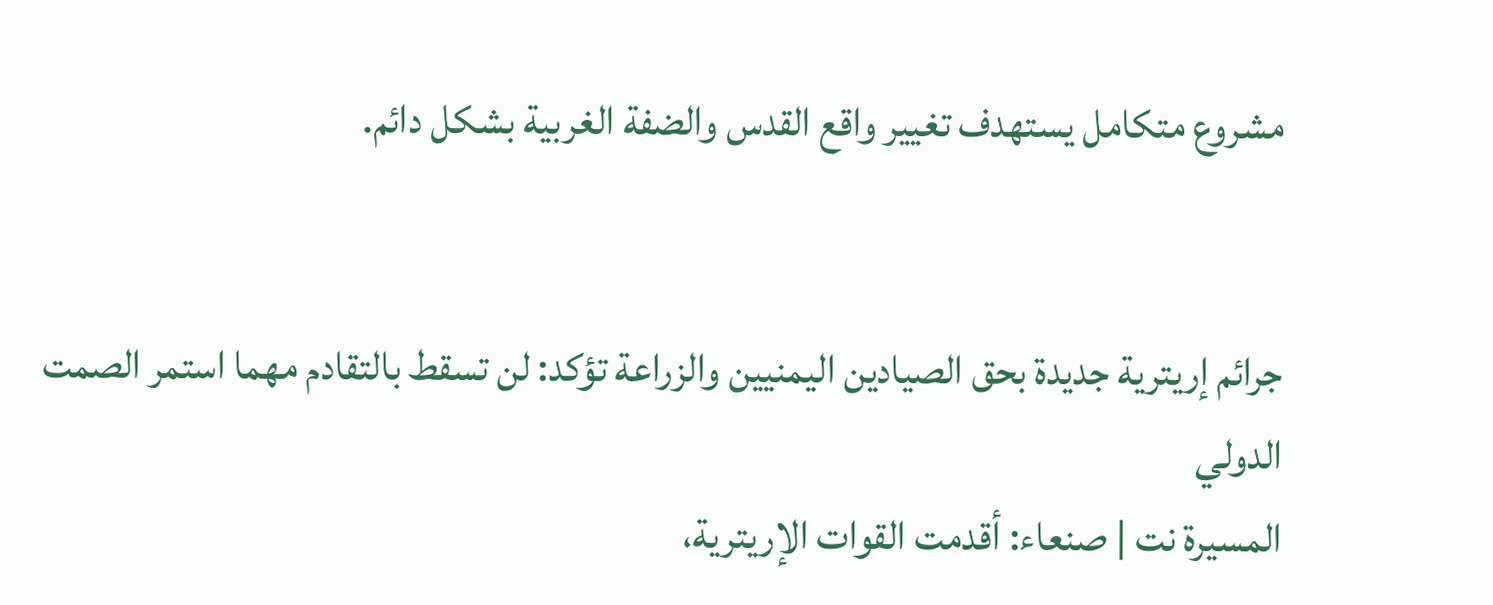مشروع متكامل يستهدف تغيير واقع القدس والضفة الغربية بشكل دائم.


جرائم إريترية جديدة بحق الصيادين اليمنيين والزراعة تؤكد: لن تسقط بالتقادم مهما استمر الصمت الدولي
المسيرة نت | صنعاء: أقدمت القوات الإريترية،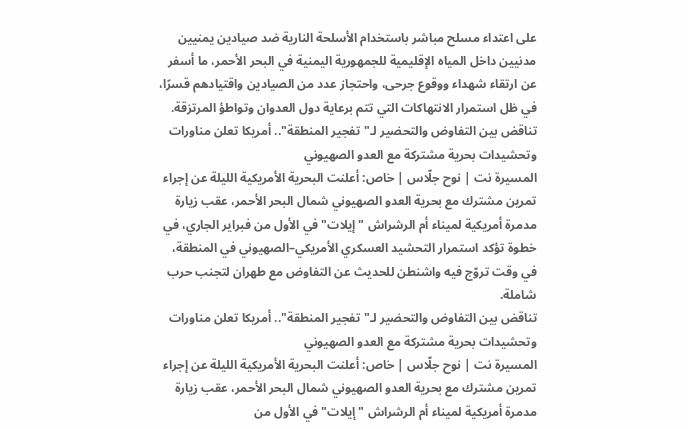على اعتداء مسلح مباشر باستخدام الأسلحة النارية ضد صيادين يمنيين مدنيين داخل المياه الإقليمية للجمهورية اليمنية في البحر الأحمر، ما أسفر عن ارتقاء شهداء ووقوع جرحى، واحتجاز عدد من الصيادين واقتيادهم قسرًا، في ظل استمرار الانتهاكات التي تتم برعاية دول العدوان وتواطؤ المرتزقة.
تناقض بين التفاوض والتحضير لـ"تفجير المنطقة".. أمريكا تعلن مناورات وتحشيدات بحرية مشتركة مع العدو الصهيوني
المسيرة نت | نوح جلّاس | خاص: أعلنت البحرية الأمريكية الليلة عن إجراء تمرين مشترك مع بحرية العدو الصهيوني شمال البحر الأحمر، عقب زيارة مدمرة أمريكية لميناء أم الرشراش "إيلات" في الأول من فبراير الجاري، في خطوة تؤكد استمرار التحشيد العسكري الأمريكي–الصهيوني في المنطقة، في وقت تروّج فيه واشنطن للحديث عن التفاوض مع طهران لتجنب حرب شاملة.
تناقض بين التفاوض والتحضير لـ"تفجير المنطقة".. أمريكا تعلن مناورات وتحشيدات بحرية مشتركة مع العدو الصهيوني
المسيرة نت | نوح جلّاس | خاص: أعلنت البحرية الأمريكية الليلة عن إجراء تمرين مشترك مع بحرية العدو الصهيوني شمال البحر الأحمر، عقب زيارة مدمرة أمريكية لميناء أم الرشراش "إيلات" في الأول من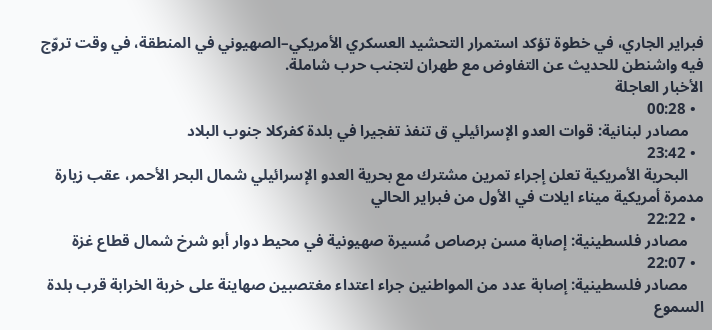فبراير الجاري، في خطوة تؤكد استمرار التحشيد العسكري الأمريكي–الصهيوني في المنطقة، في وقت تروّج فيه واشنطن للحديث عن التفاوض مع طهران لتجنب حرب شاملة.
الأخبار العاجلة
  • 00:28
    مصادر لبنانية: قوات العدو الإسرائيلي ق تنفذ تفجيرا في بلدة كفركلا جنوب البلاد
  • 23:42
    البحرية الأمريكية تعلن إجراء تمرين مشترك مع بحرية العدو الإسرائيلي شمال البحر الأحمر، عقب زيارة مدمرة أمريكية ميناء ايلات في الأول من فبراير الحالي
  • 22:22
    مصادر فلسطينية: إصابة مسن برصاص مُسيرة صهيونية في محيط دوار أبو شرخ شمال قطاع غزة
  • 22:07
    مصادر فلسطينية: إصابة عدد من المواطنين جراء اعتداء مغتصبين صهاينة على خربة الخرابة قرب بلدة السموع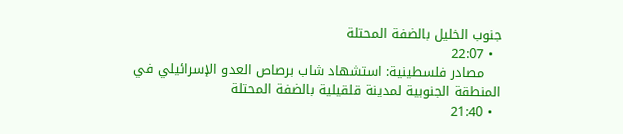جنوب الخليل بالضفة المحتلة
  • 22:07
    مصادر فلسطينية: استشهاد شاب برصاص العدو الإسرائيلي في المنطقة الجنوبية لمدينة قلقيلية بالضفة المحتلة
  • 21:40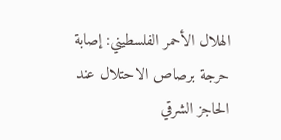الهلال الأحمر الفلسطيني: إصابة حرجة برصاص الاحتلال عند الحاجز الشرقي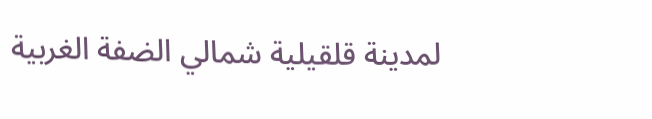لمدينة قلقيلية شمالي الضفة الغربية